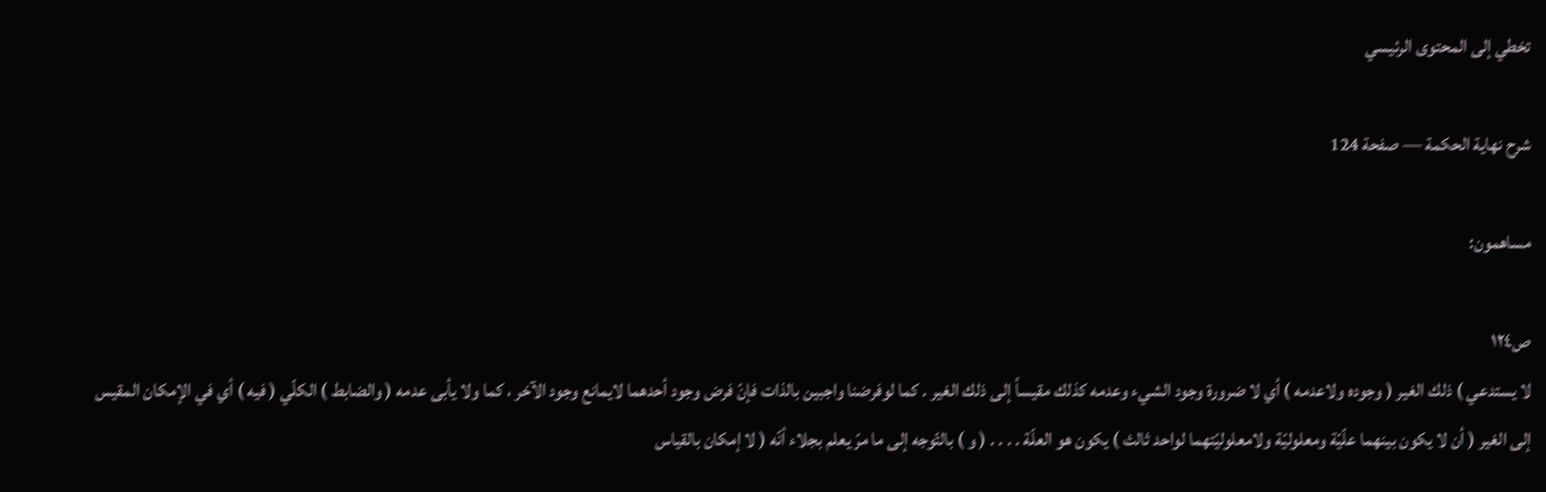تخطي إلى المحتوى الرئيسي

شرح نهاية الحكمة — صفحة 124

مساهمون:

ص١٢٤
لا يستدعي ) ذلك الغير ( وجوده ولاعدمه ) أي لا ضرورة وجود الشيء وعدمه كذلك مقيساً إلى ذلك الغير . كما لوفرضنا واجبين بالذات فإنّ فرض وجود أحدهما لايمانع وجود الآخر ، كما ولا يأبى عدمه ( والضابط ) الكلّي ( فيه ) أي في الإمكان المقيس إلى الغير ( أن لا يكون بينهما علّيّة ومعلوليّة ولامعلوليّتهما لواحد ثالث ) يكون هو العلّة . . . . ( و ) بالتّوجه إلى ما مرّ يعلم بجلاء أنّه ( لا إمكان بالقياس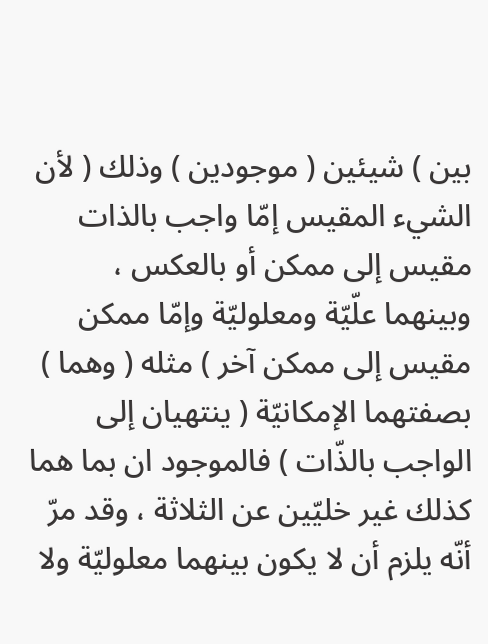بين ) شيئين ( موجودين ) وذلك ( لأن الشيء المقيس إمّا واجب بالذات مقيس إلى ممكن أو بالعكس ، وبينهما علّيّة ومعلوليّة وإمّا ممكن مقيس إلى ممكن آخر ) مثله ( وهما ) بصفتهما الإمكانيّة ( ينتهيان إلى الواجب بالذّات ) فالموجود ان بما هما كذلك غير خليّين عن الثلاثة ، وقد مرّ أنّه يلزم أن لا يكون بينهما معلوليّة ولا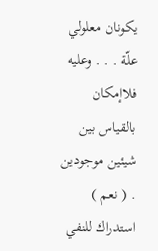يكونان معلولي علّة . . . وعليه فلاإمكان بالقياس بين شيئين موجودين . ( نعم ) استدراك للنفي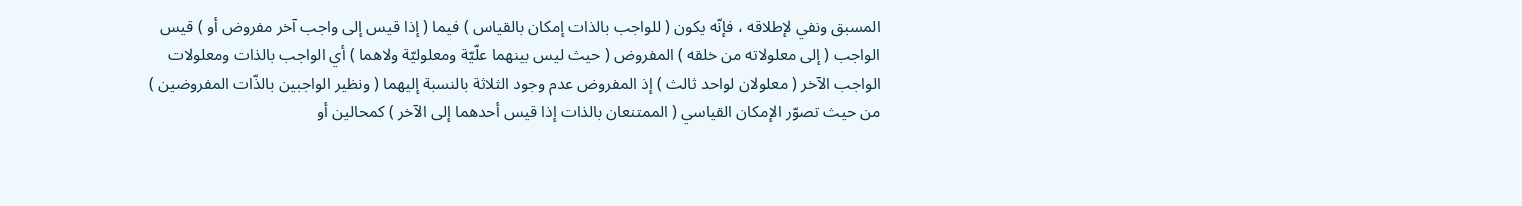المسبق ونفي لإطلاقه ، فإنّه يكون ( للواجب بالذات إمكان بالقياس ) فيما ( إذا قيس إلى واجب آخر مفروض أو ) قيس الواجب ( إلى معلولاته من خلقه ) المفروض ( حيث ليس بينهما علّيّة ومعلوليّة ولاهما ) أي الواجب بالذات ومعلولات الواجب الآخر ( معلولان لواحد ثالث ) إذ المفروض عدم وجود الثلاثة بالنسبة إليهما ( ونظير الواجبين بالذّات المفروضين ) من حيث تصوّر الإمكان القياسي ( الممتنعان بالذات إذا قيس أحدهما إلى الآخر ) كمحالين أو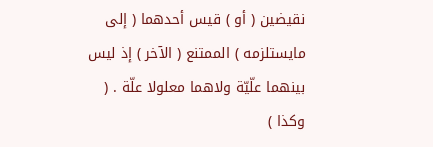نقيضين ( أو ) قيس أحدهما ( إلى مايستلزمه ) الممتنع ( الآخر ) إذ ليس بينهما علّيّة ولاهما معلولا علّة . ( وكذا )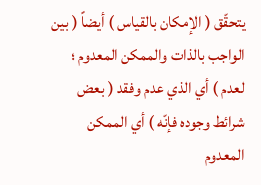يتحقّق ( الإمكان بالقياس ) أيضاً ( بين الواجب بالذات والممكن المعدوم ؛ لعدم ) أي الذي عدم وفقد ( بعض شرائط وجوده فإنّه ) أي الممكن المعدوم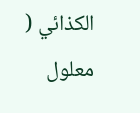الكذائي ( معلول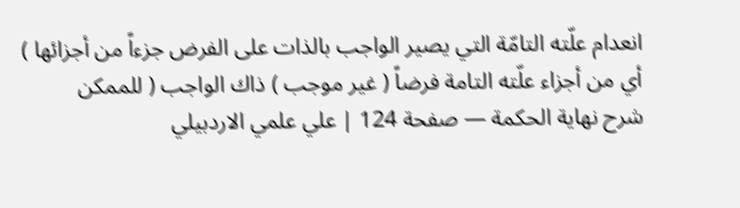انعدام علّته التامّة التي يصير الواجب بالذات على الفرض جزءاً من أجزائها ) أي من أجزاء علّته التامة فرضاً ( غير موجب ) ذاك الواجب ( للممكن
شرح نهاية الحكمة — صفحة 124 | علي علمي الاردبيلي